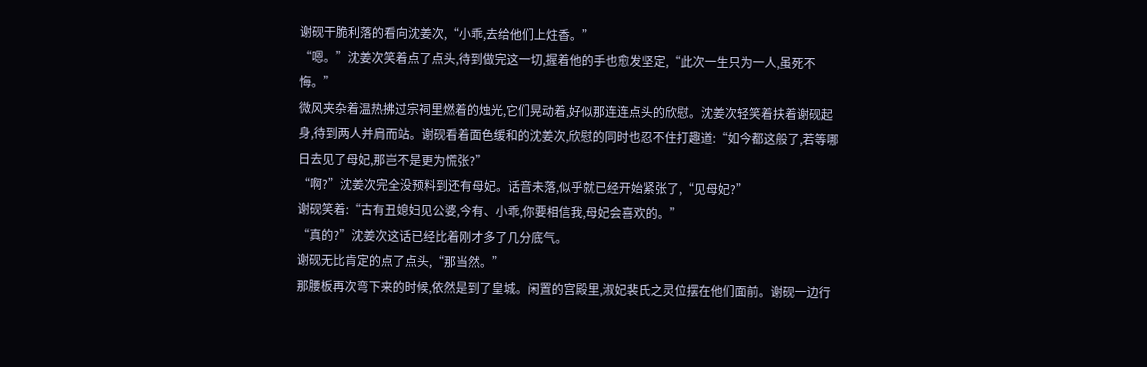谢砚干脆利落的看向沈姜次,“小乖,去给他们上炷香。”
“嗯。”沈姜次笑着点了点头,待到做完这一切,握着他的手也愈发坚定,“此次一生只为一人,虽死不悔。”
微风夹杂着温热拂过宗祠里燃着的烛光,它们晃动着,好似那连连点头的欣慰。沈姜次轻笑着扶着谢砚起身,待到两人并肩而站。谢砚看着面色缓和的沈姜次,欣慰的同时也忍不住打趣道:“如今都这般了,若等哪日去见了母妃,那岂不是更为慌张?”
“啊?”沈姜次完全没预料到还有母妃。话音未落,似乎就已经开始紧张了,“见母妃?”
谢砚笑着:“古有丑媳妇见公婆,今有、小乖,你要相信我,母妃会喜欢的。”
“真的?”沈姜次这话已经比着刚才多了几分底气。
谢砚无比肯定的点了点头,“那当然。”
那腰板再次弯下来的时候,依然是到了皇城。闲置的宫殿里,淑妃裴氏之灵位摆在他们面前。谢砚一边行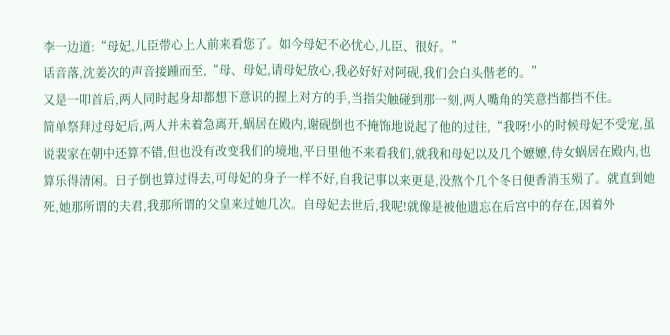李一边道:“母妃,儿臣带心上人前来看您了。如今母妃不必忧心,儿臣、很好。”
话音落,沈姜次的声音接踵而至,“母、母妃,请母妃放心,我必好好对阿砚,我们会白头偕老的。”
又是一叩首后,两人同时起身却都想下意识的握上对方的手,当指尖触碰到那一刻,两人嘴角的笑意挡都挡不住。
简单祭拜过母妃后,两人并未着急离开,蜗居在殿内,谢砚倒也不掩饰地说起了他的过往,“我呀!小的时候母妃不受宠,虽说裴家在朝中还算不错,但也没有改变我们的境地,平日里他不来看我们,就我和母妃以及几个嬷嬷,侍女蜗居在殿内,也算乐得清闲。日子倒也算过得去,可母妃的身子一样不好,自我记事以来更是,没熬个几个冬日便香消玉殒了。就直到她死,她那所谓的夫君,我那所谓的父皇来过她几次。自母妃去世后,我呢!就像是被他遗忘在后宫中的存在,因着外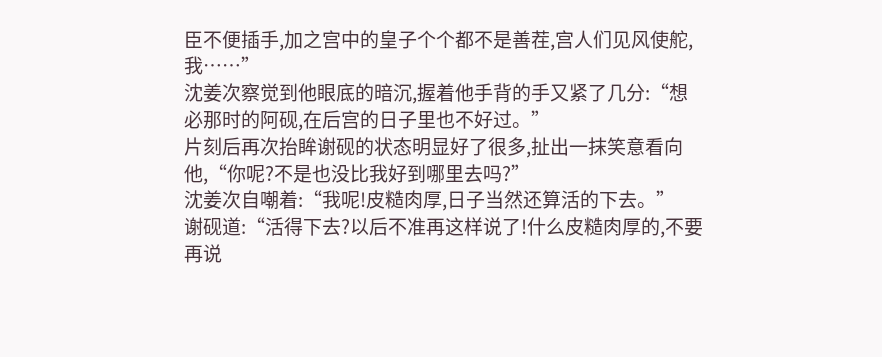臣不便插手,加之宫中的皇子个个都不是善茬,宫人们见风使舵,我……”
沈姜次察觉到他眼底的暗沉,握着他手背的手又紧了几分:“想必那时的阿砚,在后宫的日子里也不好过。”
片刻后再次抬眸谢砚的状态明显好了很多,扯出一抹笑意看向他,“你呢?不是也没比我好到哪里去吗?”
沈姜次自嘲着:“我呢!皮糙肉厚,日子当然还算活的下去。”
谢砚道:“活得下去?以后不准再这样说了!什么皮糙肉厚的,不要再说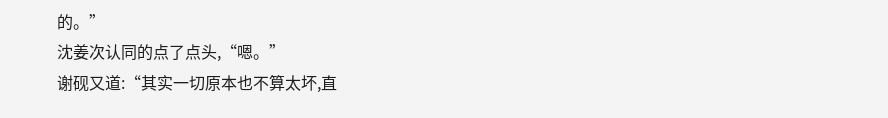的。”
沈姜次认同的点了点头,“嗯。”
谢砚又道:“其实一切原本也不算太坏,直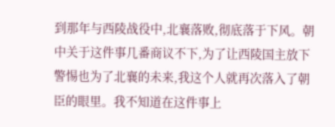到那年与西陵战役中,北襄落败,彻底落于下风。朝中关于这件事几番商议不下,为了让西陵国主放下警惕也为了北襄的未来,我这个人就再次落入了朝臣的眼里。我不知道在这件事上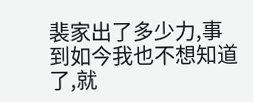裴家出了多少力,事到如今我也不想知道了,就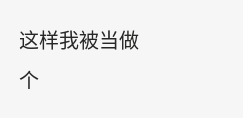这样我被当做个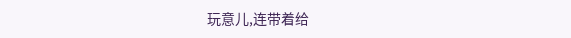玩意儿,连带着给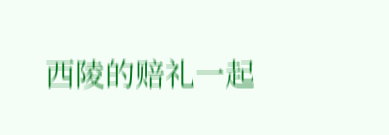西陵的赔礼一起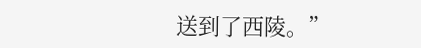送到了西陵。”